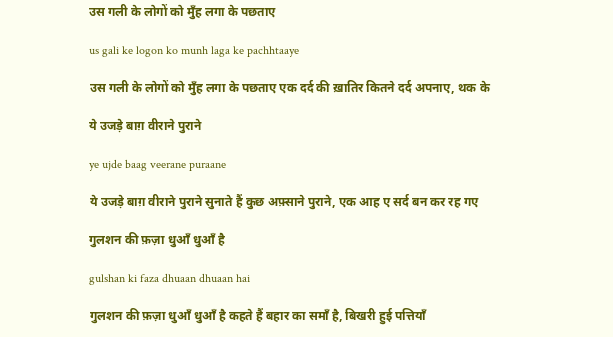उस गली के लोगों को मुँह लगा के पछताए

us gali ke logon ko munh laga ke pachhtaaye

उस गली के लोगों को मुँह लगा के पछताए एक दर्द की ख़ातिर कितने दर्द अपनाए, थक के

ये उजड़े बाग़ वीराने पुराने

ye ujde baag veerane puraane

ये उजड़े बाग़ वीराने पुराने सुनाते हैं कुछ अफ़्साने पुराने, एक आह ए सर्द बन कर रह गए

गुलशन की फ़ज़ा धुआँ धुआँ है

gulshan ki faza dhuaan dhuaan hai

गुलशन की फ़ज़ा धुआँ धुआँ है कहते हैं बहार का समाँ है, बिखरी हुई पत्तियाँ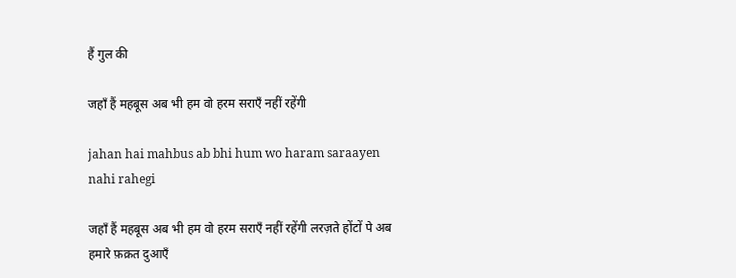हैं गुल की

जहाँ हैं महबूस अब भी हम वो हरम सराएँ नहीं रहेंगी

jahan hai mahbus ab bhi hum wo haram saraayen nahi rahegi

जहाँ हैं महबूस अब भी हम वो हरम सराएँ नहीं रहेंगी लरज़ते होंटों पे अब हमारे फ़क़त दुआएँ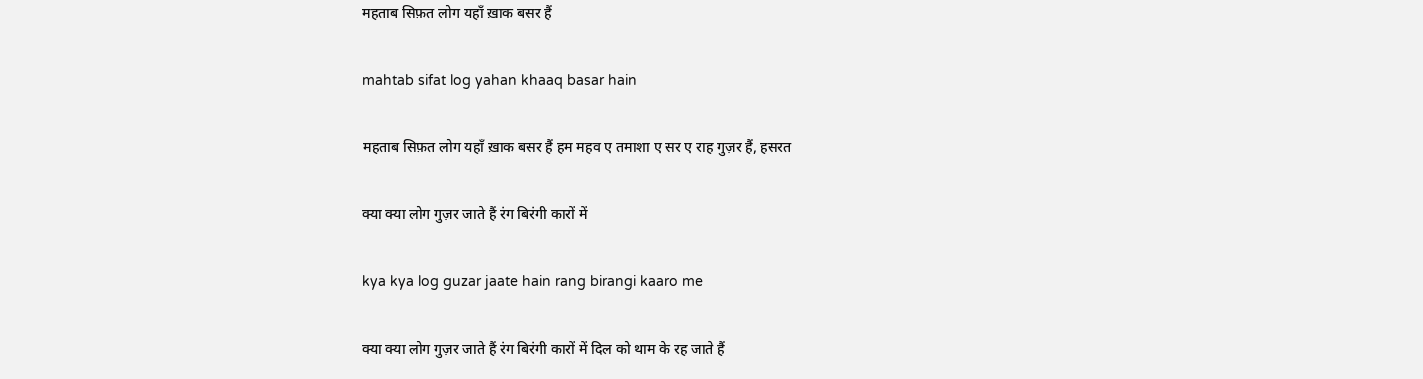महताब सिफ़त लोग यहाँ ख़ाक बसर हैं

mahtab sifat log yahan khaaq basar hain

महताब सिफ़त लोग यहाँ ख़ाक बसर हैं हम महव ए तमाशा ए सर ए राह गुज़र हैं, हसरत

क्या क्या लोग गुज़र जाते हैं रंग बिरंगी कारों में

kya kya log guzar jaate hain rang birangi kaaro me

क्या क्या लोग गुज़र जाते हैं रंग बिरंगी कारों में दिल को थाम के रह जाते हैं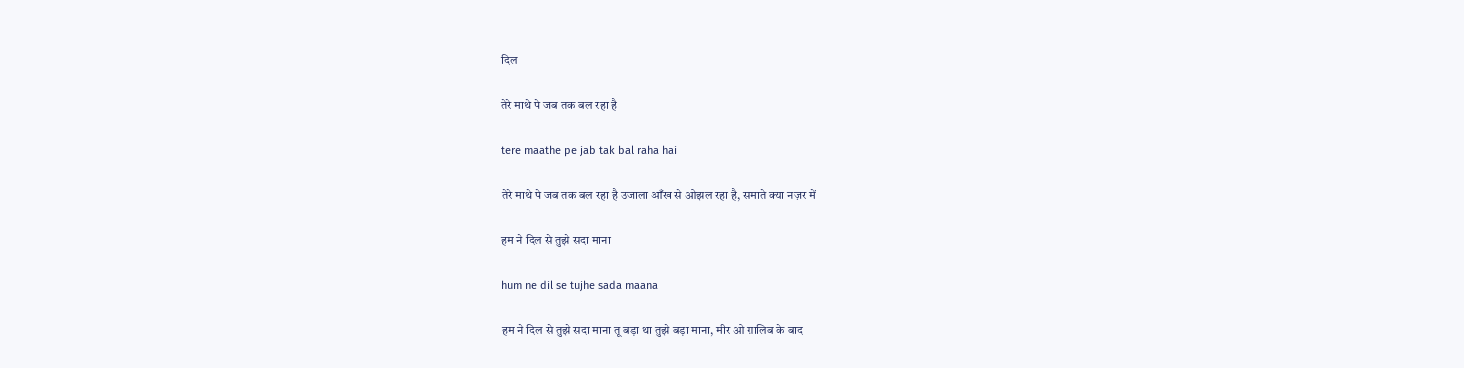दिल

तेरे माथे पे जब तक बल रहा है

tere maathe pe jab tak bal raha hai

तेरे माथे पे जब तक बल रहा है उजाला आँख से ओझल रहा है, समाते क्या नज़र में

हम ने दिल से तुझे सदा माना

hum ne dil se tujhe sada maana

हम ने दिल से तुझे सदा माना तू बड़ा था तुझे बड़ा माना, मीर ओ ग़ालिब के बाद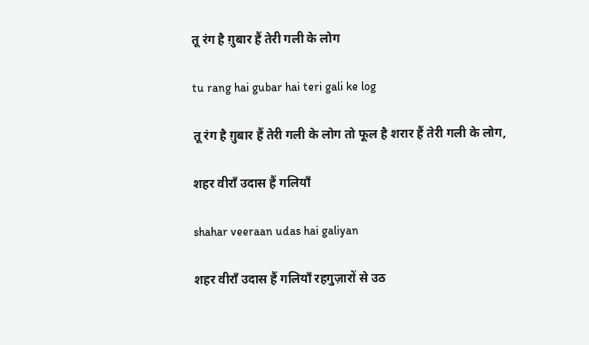तू रंग है ग़ुबार हैं तेरी गली के लोग

tu rang hai gubar hai teri gali ke log

तू रंग है ग़ुबार हैं तेरी गली के लोग तो फूल है शरार हैं तेरी गली के लोग,

शहर वीराँ उदास हैं गलियाँ

shahar veeraan udas hai galiyan

शहर वीराँ उदास हैं गलियाँ रहगुज़ारों से उठ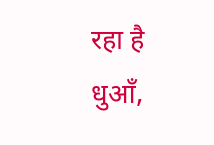रहा है धुआँ,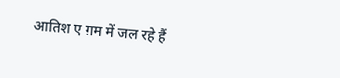आतिश ए ग़म में जल रहे हैं